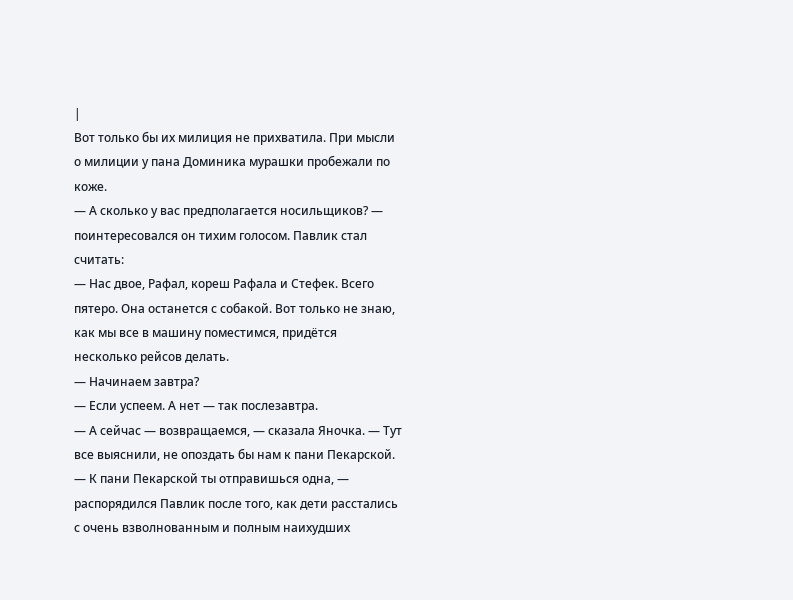|
Вот только бы их милиция не прихватила. При мысли о милиции у пана Доминика мурашки пробежали по коже.
— А сколько у вас предполагается носильщиков? — поинтересовался он тихим голосом. Павлик стал считать:
— Нас двое, Рафал, кореш Рафала и Стефек. Всего пятеро. Она останется с собакой. Вот только не знаю, как мы все в машину поместимся, придётся несколько рейсов делать.
— Начинаем завтра?
— Если успеем. А нет — так послезавтра.
— А сейчас — возвращаемся, — сказала Яночка. — Тут все выяснили, не опоздать бы нам к пани Пекарской.
— К пани Пекарской ты отправишься одна, — распорядился Павлик после того, как дети расстались с очень взволнованным и полным наихудших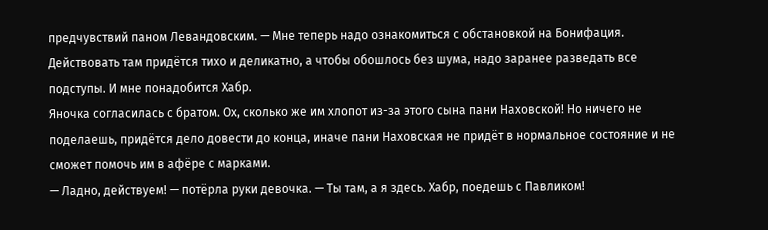предчувствий паном Левандовским. — Мне теперь надо ознакомиться с обстановкой на Бонифация. Действовать там придётся тихо и деликатно, а чтобы обошлось без шума, надо заранее разведать все подступы. И мне понадобится Хабр.
Яночка согласилась с братом. Ох, сколько же им хлопот из-за этого сына пани Наховской! Но ничего не поделаешь, придётся дело довести до конца, иначе пани Наховская не придёт в нормальное состояние и не сможет помочь им в афёре с марками.
— Ладно, действуем! — потёрла руки девочка. — Ты там, а я здесь. Хабр, поедешь с Павликом!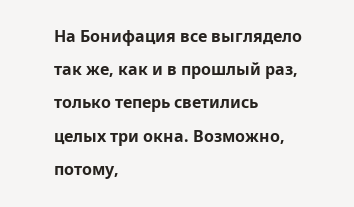На Бонифация все выглядело так же, как и в прошлый раз, только теперь светились целых три окна. Возможно, потому,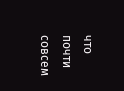что почти совсем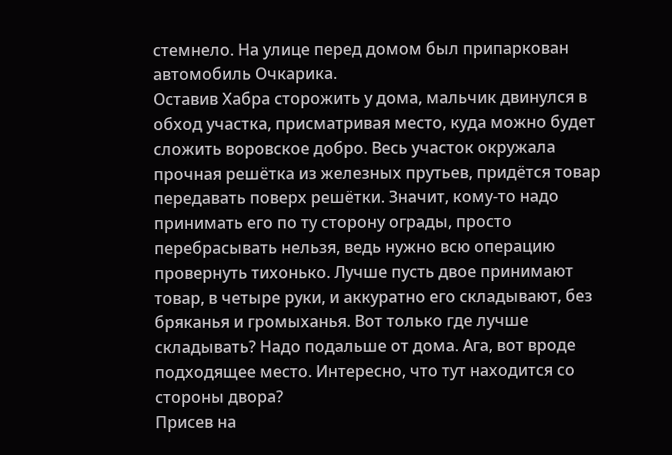стемнело. На улице перед домом был припаркован автомобиль Очкарика.
Оставив Хабра сторожить у дома, мальчик двинулся в обход участка, присматривая место, куда можно будет сложить воровское добро. Весь участок окружала прочная решётка из железных прутьев, придётся товар передавать поверх решётки. Значит, кому-то надо принимать его по ту сторону ограды, просто перебрасывать нельзя, ведь нужно всю операцию провернуть тихонько. Лучше пусть двое принимают товар, в четыре руки, и аккуратно его складывают, без бряканья и громыханья. Вот только где лучше складывать? Надо подальше от дома. Ага, вот вроде подходящее место. Интересно, что тут находится со стороны двора?
Присев на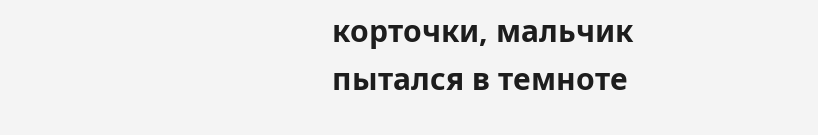корточки, мальчик пытался в темноте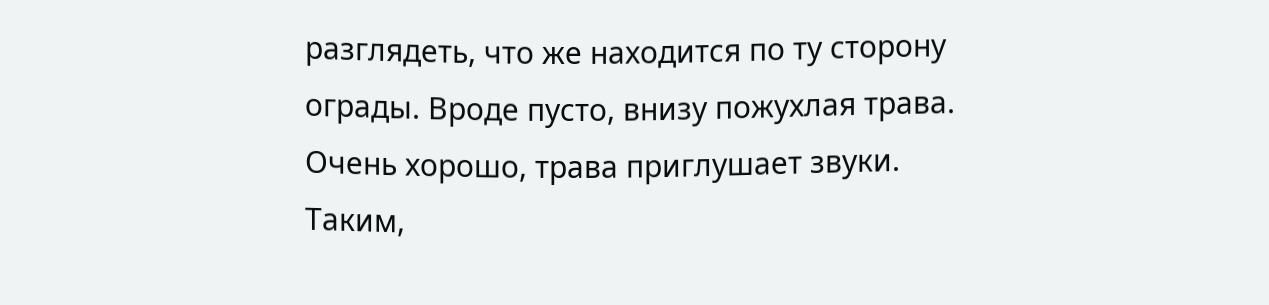разглядеть, что же находится по ту сторону ограды. Вроде пусто, внизу пожухлая трава. Очень хорошо, трава приглушает звуки.
Таким,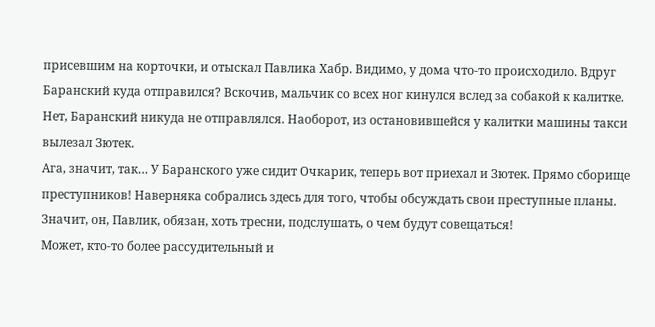присевшим на корточки, и отыскал Павлика Хабр. Видимо, у дома что-то происходило. Вдруг Баранский куда отправился? Вскочив, мальчик со всех ног кинулся вслед за собакой к калитке.
Нет, Баранский никуда не отправлялся. Наоборот, из остановившейся у калитки машины такси вылезал Зютек.
Ага, значит, так… У Баранского уже сидит Очкарик, теперь вот приехал и Зютек. Прямо сборище преступников! Наверняка собрались здесь для того, чтобы обсуждать свои преступные планы. Значит, он, Павлик, обязан, хоть тресни, подслушать, о чем будут совещаться!
Может, кто-то более рассудительный и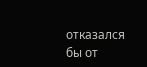отказался бы от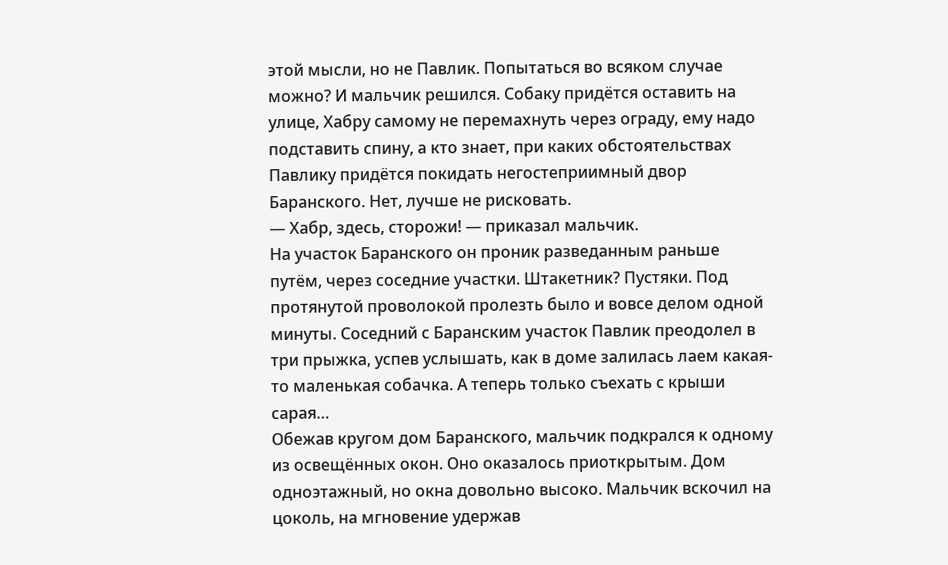этой мысли, но не Павлик. Попытаться во всяком случае можно? И мальчик решился. Собаку придётся оставить на улице, Хабру самому не перемахнуть через ограду, ему надо подставить спину, а кто знает, при каких обстоятельствах Павлику придётся покидать негостеприимный двор Баранского. Нет, лучше не рисковать.
— Хабр, здесь, сторожи! — приказал мальчик.
На участок Баранского он проник разведанным раньше путём, через соседние участки. Штакетник? Пустяки. Под протянутой проволокой пролезть было и вовсе делом одной минуты. Соседний с Баранским участок Павлик преодолел в три прыжка, успев услышать, как в доме залилась лаем какая-то маленькая собачка. А теперь только съехать с крыши сарая…
Обежав кругом дом Баранского, мальчик подкрался к одному из освещённых окон. Оно оказалось приоткрытым. Дом одноэтажный, но окна довольно высоко. Мальчик вскочил на цоколь, на мгновение удержав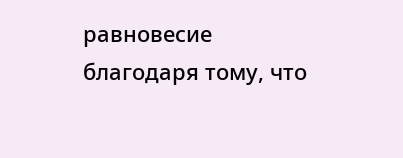равновесие благодаря тому, что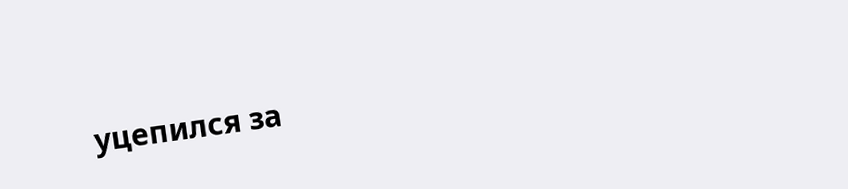уцепился за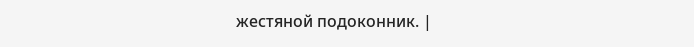жестяной подоконник. |